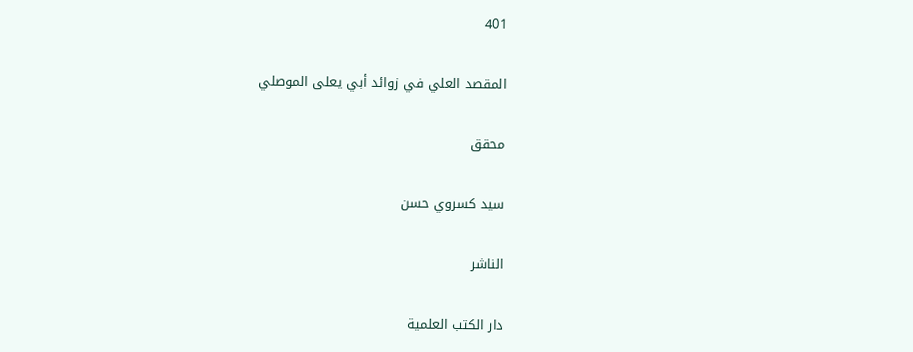401

المقصد العلي في زوائد أبي يعلى الموصلي

محقق

سيد كسروي حسن

الناشر

دار الكتب العلمية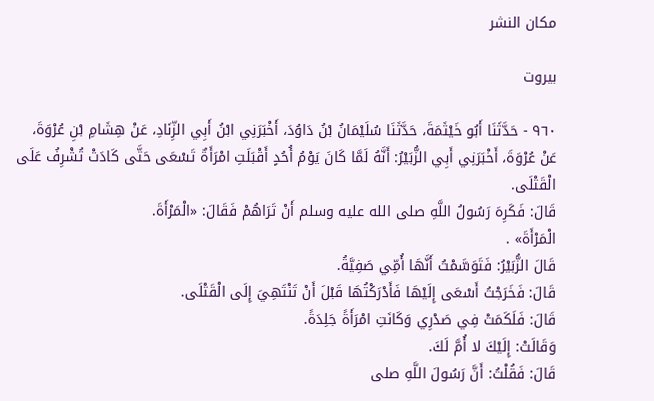مكان النشر

بيروت

٩٦٠ - حَدَّثَنَا أَبُو خَيْثَمَةَ، حَدَّثَنَا سُلَيْمَانُ بْنُ دَاوُدَ، أَخْبَرَنِي ابْنُ أَبِي الزِّنَادِ، عَنْ هِشَامِ بْنِ عُرْوَةَ، عَنْ عُرْوَةَ، أَخْبَرَنِي أَبِي الزُّبَيْرُ: أَنَّهُ لَمَّا كَانَ يَوْمُ أُحُدٍ أَقْبَلَتِ امْرَأَةٌ تَسْعَى حَتَّى كَادَتْ تُشْرِفُ عَلَى الْقَتْلَى.
قَالَ: فَكَرِهَ رَسُولُ اللَّهِ صلى الله عليه وسلم أَنْ تَرَاهُمْ فَقَالَ: «الْمَرْأَةَ.
الْمَرْأَةَ» .
قَالَ الزُّبَيْرُ: فَتَوَسَّمْتُ أَنَّهَا أُمِّي صَفِيَّةُ.
قَالَ: فَخَرَجْتُ أَسْعَى إِلَيْهَا فَأَدْرَكْتُهَا قَبْلَ أَنْ تَنْتَهِيَ إِلَى الْقَتْلَى.
قَالَ: فَلَكَمَتْ فِي صَدْرِي وَكَانَتِ امْرَأَةً جَلِدَةً.
وَقَالَتْ: إِلَيْكَ لا أُمَّ لَكَ.
قَالَ: فَقُلْتُ: أَنَّ رَسُولَ اللَّهِ صلى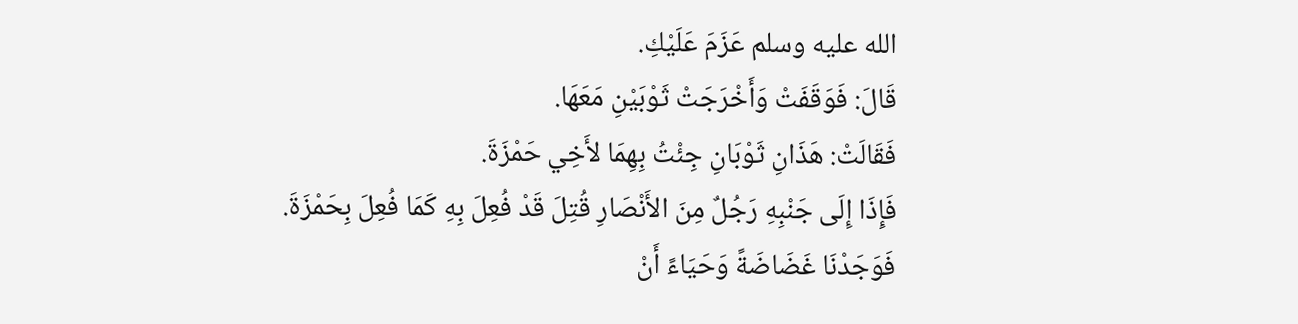الله عليه وسلم عَزَمَ عَلَيْكِ.
قَالَ: فَوَقَفَتْ وَأَخْرَجَتْ ثَوْبَيْنِ مَعَهَا.
فَقَالَتْ: هَذَانِ ثَوْبَانِ جِئْتُ بِهِمَا لأَخِي حَمْزَةَ.
فَإِذَا إِلَى جَنْبِهِ رَجُلٌ مِنَ الأَنْصَارِ قُتِلَ قَدْ فُعِلَ بِهِ كَمَا فُعِلَ بِحَمْزَةَ.
فَوَجَدْنَا غَضَاضَةً وَحَيَاءً أَنْ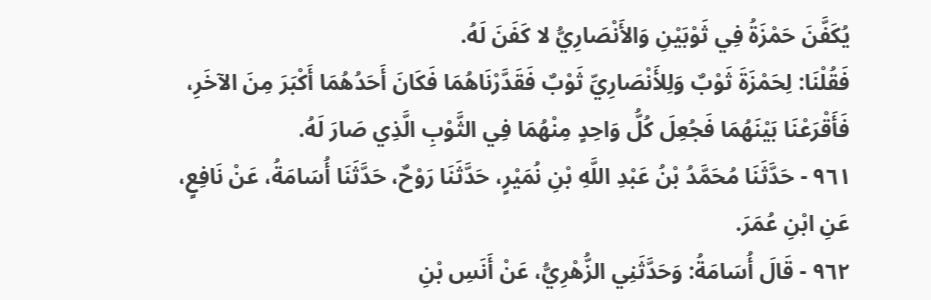يُكَفَّنَ حَمْزَةُ فِي ثَوْبَيْنِ وَالأَنْصَارِيُّ لا كَفَنَ لَهُ.
فَقُلْنَا: لِحَمْزَةَ ثَوْبٌ وَلِلأَنْصَارِيِّ ثَوْبٌ فَقَدَّرْنَاهُمَا فَكَانَ أَحَدُهُمَا أَكْبَرَ مِنَ الآخَرِ، فَأَقْرَعْنَا بَيْنَهُمَا فَجُعِلَ كُلُّ وَاحِدٍ مِنْهُمَا فِي الثَّوْبِ الَّذِي صَارَ لَهُ.
٩٦١ - حَدَّثَنَا مُحَمَّدُ بْنُ عَبْدِ اللَّهِ بْنِ نُمَيْرٍ، حَدَّثَنَا رَوْحٌ، حَدَّثَنَا أُسَامَةُ، عَنْ نَافِعٍ، عَنِ ابْنِ عُمَرَ.
٩٦٢ - قَالَ أُسَامَةُ: وَحَدَّثَنِي الزُّهْرِيُّ، عَنْ أَنَسِ بْنِ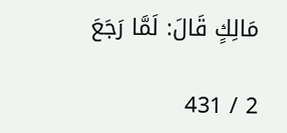مَالِكٍ قَالَ: لَمَّا رَجَعَ

2 / 431